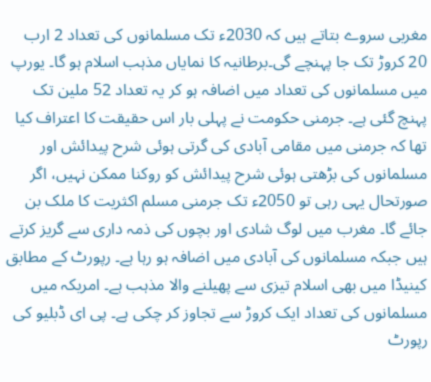مغربی سروے بتاتے ہیں کہ 2030ء تک مسلمانوں کی تعداد 2 ارب 20 کروڑ تک جا پہنچے گی۔برطانیہ کا نمایاں مذہب اسلام ہو گا۔ یورپ میں مسلمانوں کی تعداد میں اضافہ ہو کر یہ تعداد 52 ملین تک پہنچ گئی ہے۔ جرمنی حکومت نے پہلی بار اس حقیقت کا اعتراف کیا تھا کہ جرمنی میں مقامی آبادی کی گرتی ہوئی شرح پیدائش اور مسلمانوں کی بڑھتی ہوئی شرح پیدائش کو روکنا ممکن نہیں، اگر صورتحال یہی رہی تو 2050ء تک جرمنی مسلم اکثریت کا ملک بن جائے گا۔ مغرب میں لوگ شادی اور بچوں کی ذمہ داری سے گریز کرتے ہیں جبکہ مسلمانوں کی آبادی میں اضافہ ہو رہا ہے۔ رپورٹ کے مطابق کینیڈا میں بھی اسلام تیزی سے پھیلنے والا مذہب ہے۔ امریکہ میں مسلمانوں کی تعداد ایک کروڑ سے تجاوز کر چکی ہے۔ پی ای ڈبلیو کی رپورٹ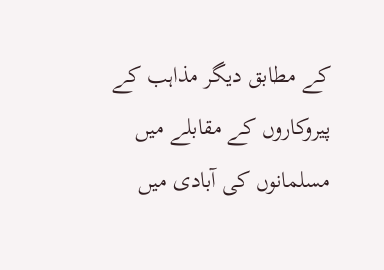کے مطابق دیگر مذاہب کے پیروکاروں کے مقابلے میں مسلمانوں کی آبادی میں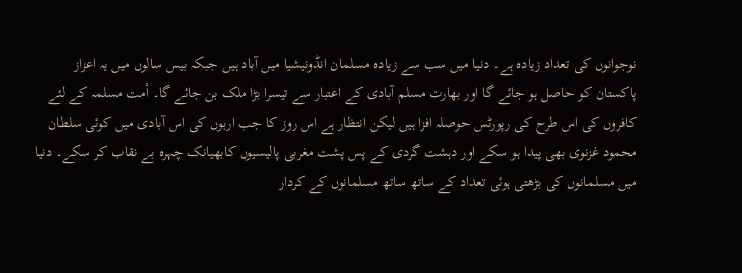نوجوانوں کی تعداد زیادہ ہے۔ دنیا میں سب سے زیادہ مسلمان انڈونیشیا میں آباد ہیں جبکہ بیس سالوں میں یہ اعزاز پاکستان کو حاصل ہو جائے گا اور بھارت مسلم آبادی کے اعتبار سے تیسرا بڑا ملک بن جائے گا۔ اْمت مسلمہ کے لئے کافروں کی اس طرح کی رپورٹس حوصلہ افزا ہیں لیکن انتظار ہے اس روز کا جب اربوں کی اس آبادی میں کوئی سلطان محمود غزنوی بھی پیدا ہو سکے اور دہشت گردی کے پس پشت مغربی پالیسیوں کابھیانک چہرہ بے نقاب کر سکے۔ دنیا میں مسلمانوں کی بڑھتی ہوئی تعداد کے ساتھ ساتھ مسلمانوں کے کردار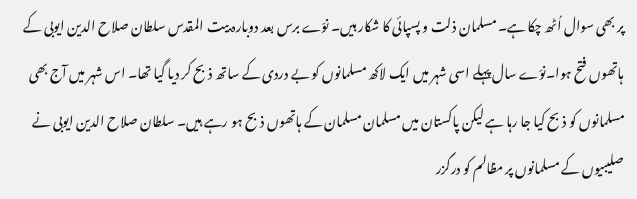پر بھی سوال اُٹھ چکا ہے۔ مسلمان ذلت و پسپائی کا شکار ہیں۔ نوّے برس بعد دوبارہ بیت المقدس سلطان صلاح الدین ایوبی کے ہاتھوں فتح ہوا۔نوّے سال پہلے اسی شہر میں ایک لاکھ مسلمانوں کو بے دردی کے ساتھ ذبح کر دیا گیا تھا۔ اس شہر میں آج بھی مسلمانوں کو ذبح کیا جا رہا ہے لیکن پاکستان میں مسلمان مسلمان کے ہاتھوں ذبح ہو رہے ہیں۔ سلطان صلاح الدین ایوبی نے صلیبیوں کے مسلمانوں پر مظالم کو درگزر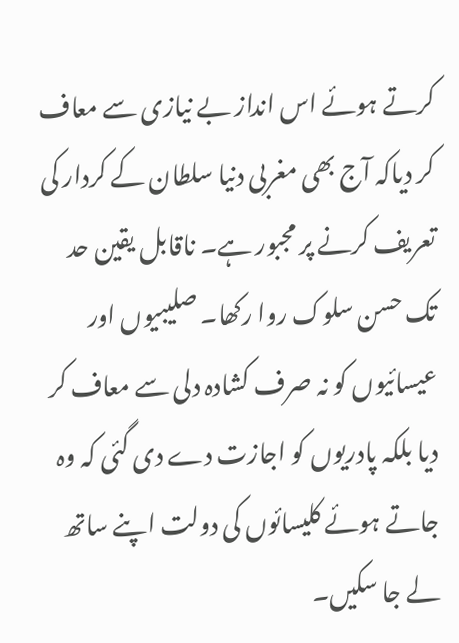کرتے ہوئے اس انداز بے نیازی سے معاف کر دیاکہ آج بھی مغربی دنیا سلطان کے کردار کی تعریف کرنے پر مجبور ہے۔ ناقابل یقین حد تک حسن سلوک روا رکھا۔ صلیبیوں اور عیسائیوں کو نہ صرف کشادہ دلی سے معاف کر دیا بلکہ پادریوں کو اجازت دے دی گئی کہ وہ جاتے ہوئے کلیسائوں کی دولت اپنے ساتھ لے جا سکیں۔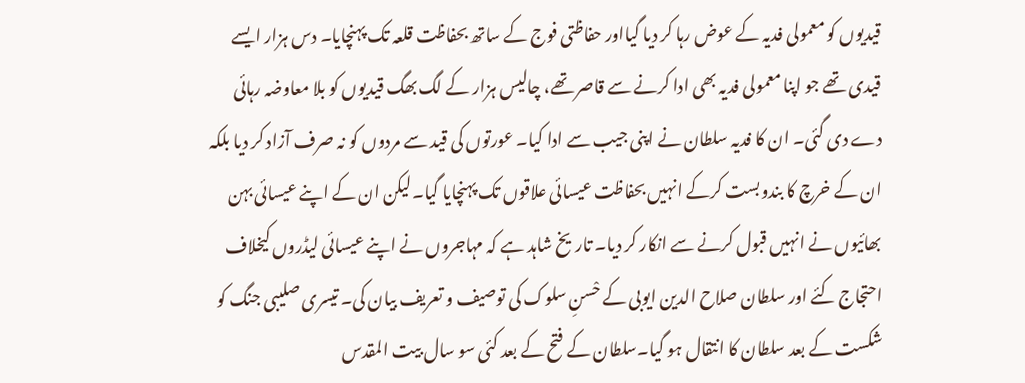قیدیوں کو معمولی فدیہ کے عوض رہا کر دیا گیااور حفاظتی فوج کے ساتھ بحفاظت قلعہ تک پہنچایا۔ دس ہزار ایسے قیدی تھے جو اپنا معمولی فدیہ بھی ادا کرنے سے قاصر تھے، چالیس ہزار کے لگ بھگ قیدیوں کو بلا معاوضہ رہائی دے دی گئی۔ ان کا فدیہ سلطان نے اپنی جیب سے ادا کیا۔ عورتوں کی قید سے مردوں کو نہ صرف آزاد کر دیا بلکہ ان کے خرچ کا بندوبست کرکے انہیں بحفاظت عیسائی علاقوں تک پہنچایا گیا۔لیکن ان کے اپنے عیسائی بہن بھائیوں نے انہیں قبول کرنے سے انکار کر دیا۔ تاریخ شاہد ہے کہ مہاجروں نے اپنے عیسائی لیڈروں کیخلاف احتجاج کئے اور سلطان صلاح الدین ایوبی کے حْسنِ سلوک کی توصیف و تعریف بیان کی۔ تیسری صلیبی جنگ کو شکست کے بعد سلطان کا انتقال ہو گیا۔سلطان کے فتح کے بعد کئی سو سال بیت المقدس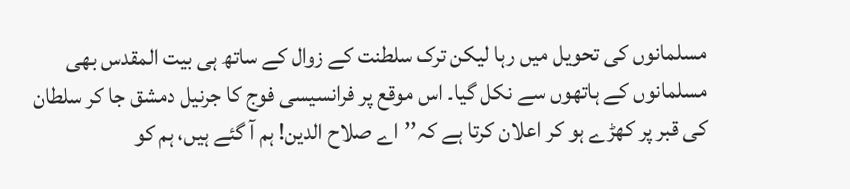مسلمانوں کی تحویل میں رہا لیکن ترک سلطنت کے زوال کے ساتھ ہی بیت المقدس بھی مسلمانوں کے ہاتھوں سے نکل گیا۔ اس موقع پر فرانسیسی فوج کا جرنیل دمشق جا کر سلطان کی قبر پر کھڑے ہو کر اعلان کرتا ہے کہ’’اے صلاح الدین! ہم آ گئے ہیں، ہم کو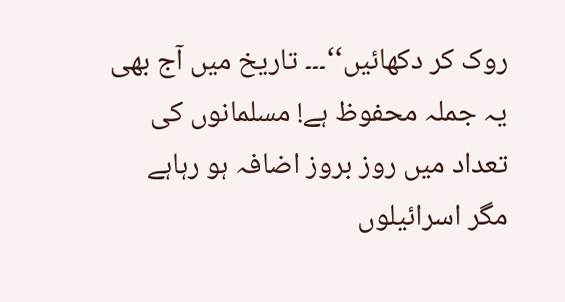روک کر دکھائیں‘‘۔۔۔ تاریخ میں آج بھی یہ جملہ محفوظ ہے! مسلمانوں کی تعداد میں روز بروز اضافہ ہو رہاہے مگر اسرائیلوں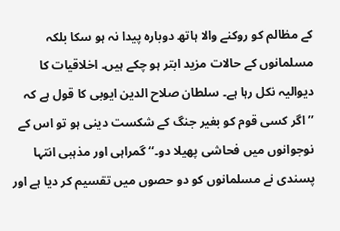کے مظالم کو روکنے والا ہاتھ دوبارہ پیدا نہ ہو سکا بلکہ مسلمانوں کے حالات مزید ابتر ہو چکے ہیں۔ اخلاقیات کا دیوالیہ نکل رہا ہے۔ سلطان صلاح الدین ایوبی کا قول ہے کہ ’’اگر کسی قوم کو بغیر جنگ کے شکست دینی ہو تو اس کے نوجوانوں میں فحاشی پھیلا دو۔‘‘ گمراہی اور مذہبی انتہا پسندی نے مسلمانوں کو دو حصوں میں تقسیم کر دیا ہے اور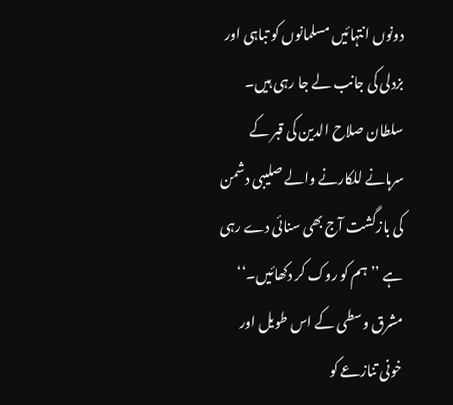دونوں انتہائیں مسلمانوں کو تباہی اور بزدلی کی جانب لے جا رہی ہیں۔ سلطان صلاح الدین کی قبر کے سرہانے للکارنے والے صلیبی دشمن کی بازگشت آج بھی سنائی دے رہی ہے ’’ہم کو روک کر دکھائیں۔‘‘
مشرق وسطی کے اس طویل اور خونی تنازعے کو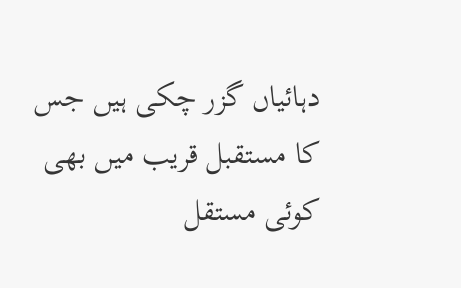دہائیاں گزر چکی ہیں جس کا مستقبل قریب میں بھی کوئی مستقل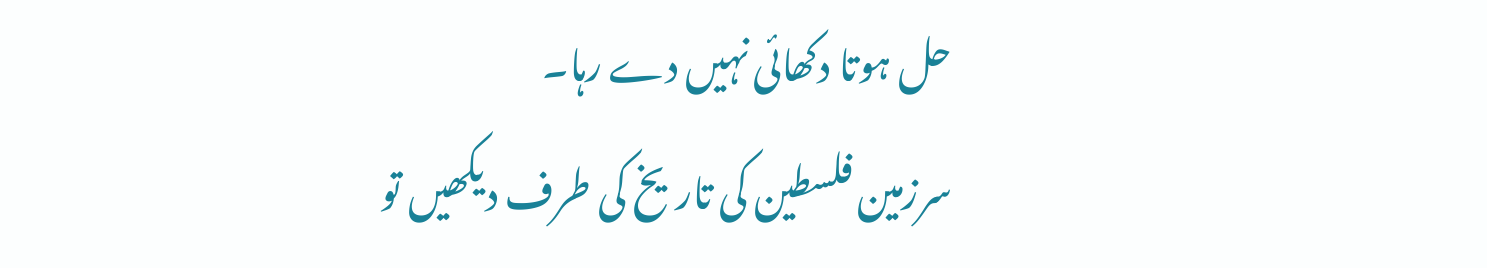حل ہوتا دکھائی نہیں دے رہا۔
سرزمین فلسطین کی تاریخ کی طرف دیکھیں تو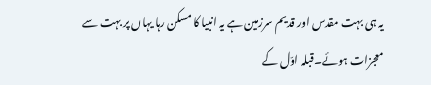یہ ہی بہت مقدس اور قدیم سرزمین ہے یہ انبیا کا مسکن رہا یہاں پر بہت سے معجزات ہوئے۔قبلہ اوّل کے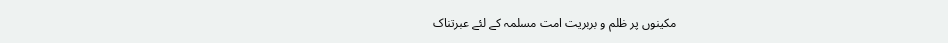مکینوں پر ظلم و بربریت امت مسلمہ کے لئے عبرتناک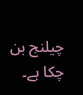چیلنج بن چکا ہے۔